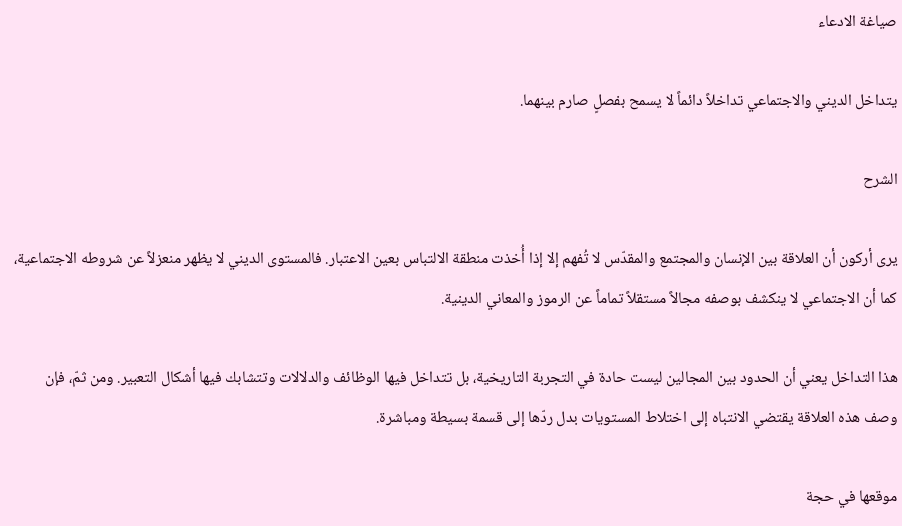صياغة الادعاء

يتداخل الديني والاجتماعي تداخلاً دائماً لا يسمح بفصلٍ صارم بينهما.

الشرح

يرى أركون أن العلاقة بين الإنسان والمجتمع والمقدّس لا تُفهم إلا إذا أُخذت منطقة الالتباس بعين الاعتبار. فالمستوى الديني لا يظهر منعزلاً عن شروطه الاجتماعية، كما أن الاجتماعي لا ينكشف بوصفه مجالاً مستقلاً تماماً عن الرموز والمعاني الدينية.

هذا التداخل يعني أن الحدود بين المجالين ليست حادة في التجربة التاريخية، بل تتداخل فيها الوظائف والدلالات وتتشابك فيها أشكال التعبير. ومن ثمّ، فإن وصف هذه العلاقة يقتضي الانتباه إلى اختلاط المستويات بدل ردّها إلى قسمة بسيطة ومباشرة.

موقعها في حجة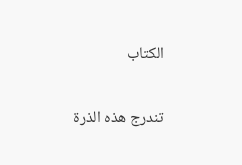الكتاب

تندرج هذه الذرة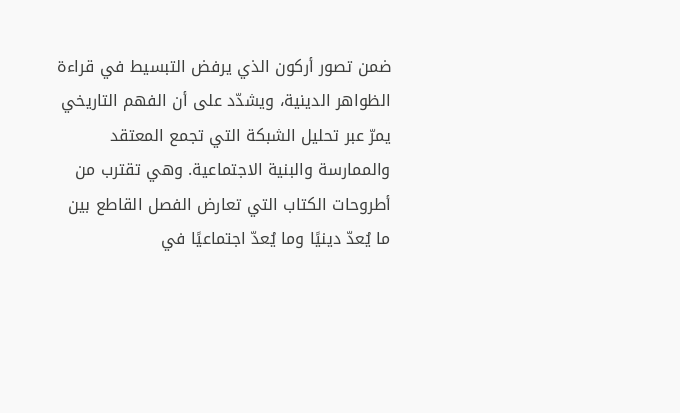ضمن تصور أركون الذي يرفض التبسيط في قراءة الظواهر الدينية، ويشدّد على أن الفهم التاريخي يمرّ عبر تحليل الشبكة التي تجمع المعتقد والممارسة والبنية الاجتماعية. وهي تقترب من أطروحات الكتاب التي تعارض الفصل القاطع بين ما يُعدّ دينيًا وما يُعدّ اجتماعيًا في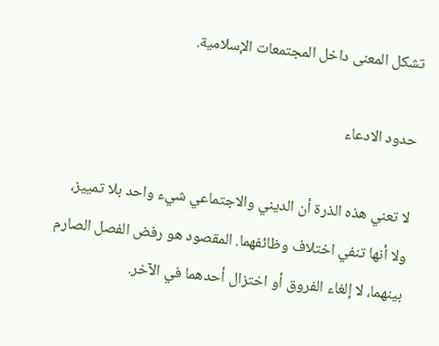تشكل المعنى داخل المجتمعات الإسلامية.

حدود الادعاء

لا تعني هذه الذرة أن الديني والاجتماعي شيء واحد بلا تمييز، ولا أنها تنفي اختلاف وظائفهما. المقصود هو رفض الفصل الصارم بينهما، لا إلغاء الفروق أو اختزال أحدهما في الآخر.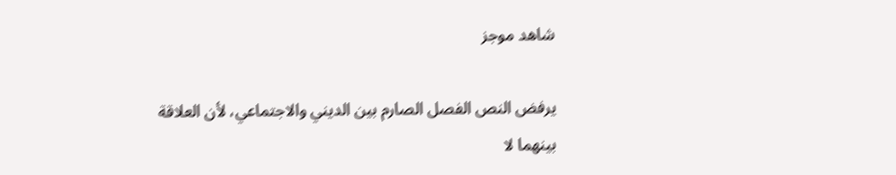شاهد موجز

يرفض النص الفصل الصارم بين الديني والاجتماعي، لأن العلاقة بينهما لا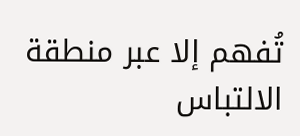تُفهم إلا عبر منطقة الالتباس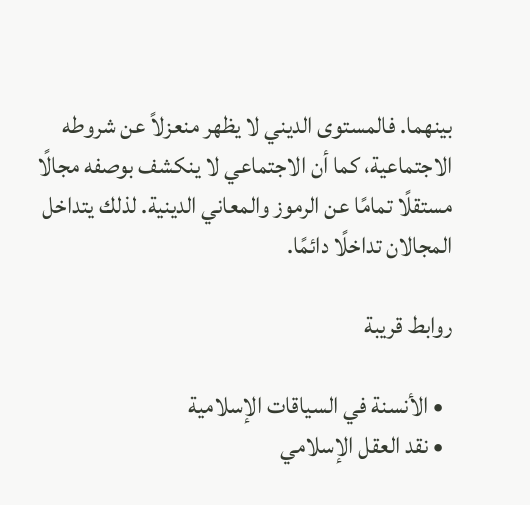بينهما. فالمستوى الديني لا يظهر منعزلاً عن شروطه الاجتماعية، كما أن الاجتماعي لا ينكشف بوصفه مجالًا مستقلًا تمامًا عن الرموز والمعاني الدينية. لذلك يتداخل المجالان تداخلًا دائمًا.

روابط قريبة

  • الأنسنة في السياقات الإسلامية
  • نقد العقل الإسلامي